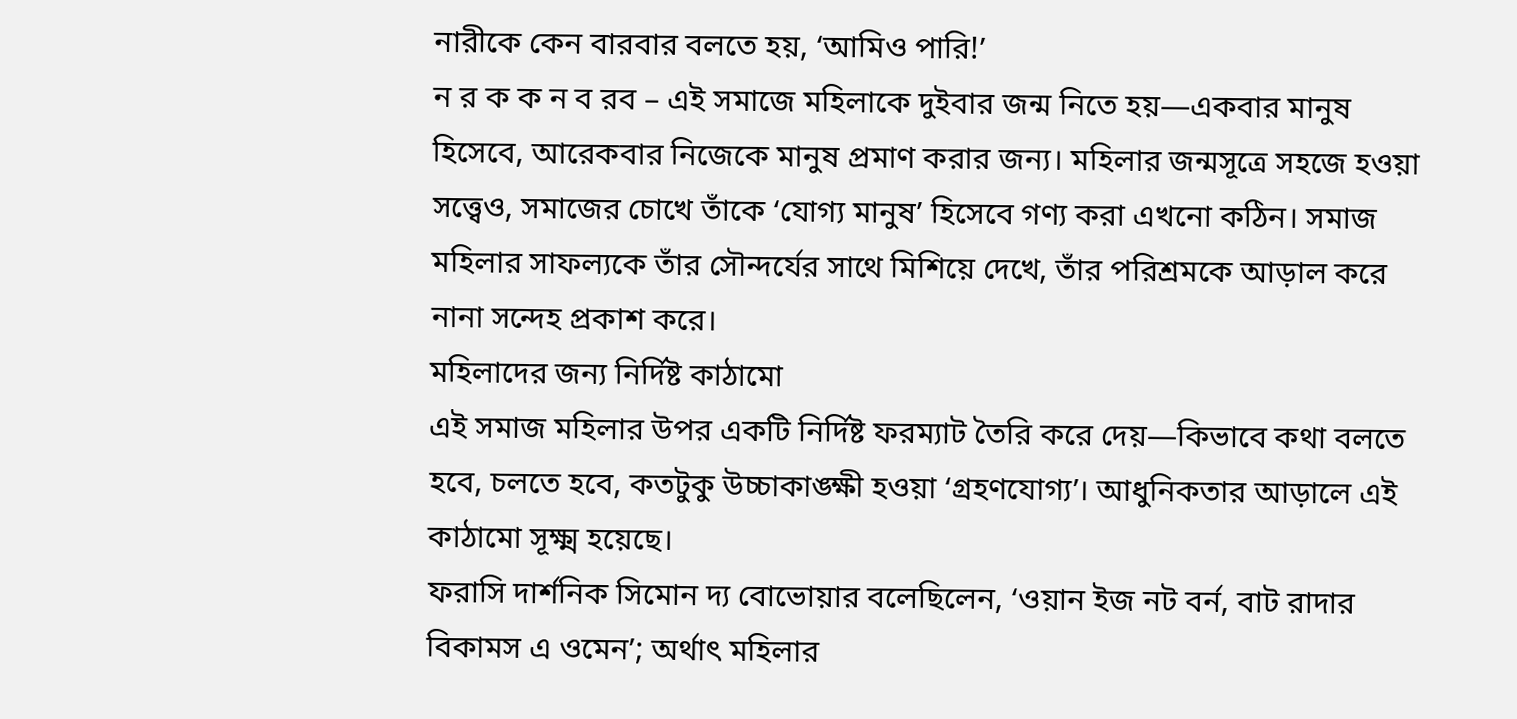নারীকে কেন বারবার বলতে হয়, ‘আমিও পারি!’
ন র ক ক ন ব রব – এই সমাজে মহিলাকে দুইবার জন্ম নিতে হয়—একবার মানুষ হিসেবে, আরেকবার নিজেকে মানুষ প্রমাণ করার জন্য। মহিলার জন্মসূত্রে সহজে হওয়া সত্ত্বেও, সমাজের চোখে তাঁকে ‘যোগ্য মানুষ’ হিসেবে গণ্য করা এখনো কঠিন। সমাজ মহিলার সাফল্যকে তাঁর সৌন্দর্যের সাথে মিশিয়ে দেখে, তাঁর পরিশ্রমকে আড়াল করে নানা সন্দেহ প্রকাশ করে।
মহিলাদের জন্য নির্দিষ্ট কাঠামো
এই সমাজ মহিলার উপর একটি নির্দিষ্ট ফরম্যাট তৈরি করে দেয়—কিভাবে কথা বলতে হবে, চলতে হবে, কতটুকু উচ্চাকাঙ্ক্ষী হওয়া ‘গ্রহণযোগ্য’। আধুনিকতার আড়ালে এই কাঠামো সূক্ষ্ম হয়েছে।
ফরাসি দার্শনিক সিমোন দ্য বোভোয়ার বলেছিলেন, ‘ওয়ান ইজ নট বর্ন, বাট রাদার বিকামস এ ওমেন’; অর্থাৎ মহিলার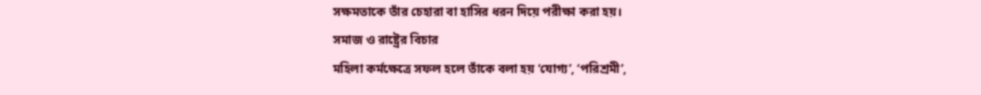সক্ষমতাকে তাঁর চেহারা বা হাসির ধরন দিয়ে পরীক্ষা করা হয়।
সমাজ ও রাষ্ট্রের বিচার
মহিলা কর্মক্ষেত্রে সফল হলে তাঁকে বলা হয় ‘যোগ্য’, ‘পরিশ্রমী’,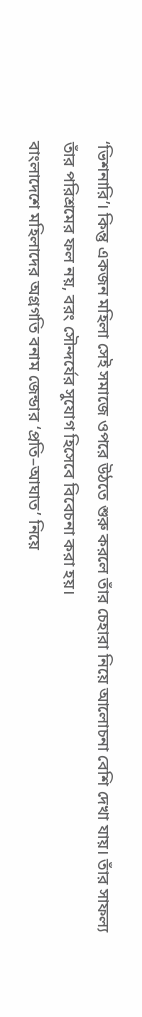‘ভিশনারি’। কিন্তু একজন মহিলা সেই সমাজে ওপরে উঠতে শুরু করলে তাঁর চেহারা নিয়ে আলোচনা বেশি দেখা যায়। তাঁর সাফল্য তাঁর পরিশ্রমের ফল নয়, বরং সৌন্দর্যের সুযোগ হিসেবে বিবেচনা করা হয়।
বাংলাদেশে মহিলাদের অগ্রগতি বনাম জেন্ডার ‘প্রতি–আঘাত’ নিয়ে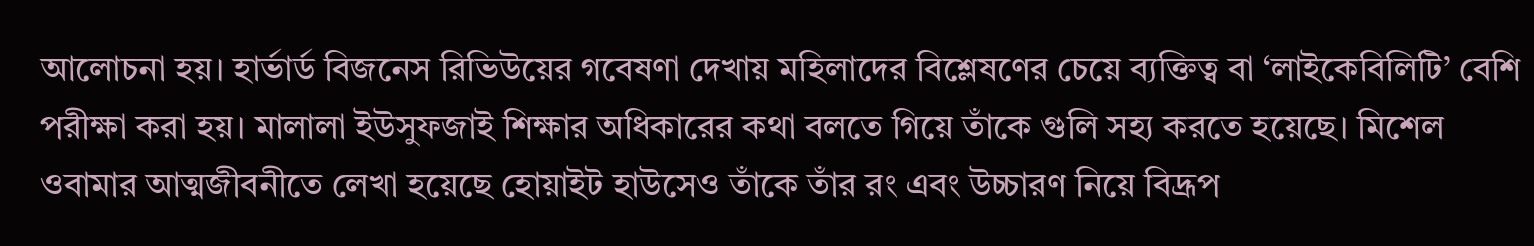আলোচনা হয়। হার্ভার্ড বিজনেস রিভিউয়ের গবেষণা দেখায় মহিলাদের বিশ্লেষণের চেয়ে ব্যক্তিত্ব বা ‘লাইকেবিলিটি’ বেশি পরীক্ষা করা হয়। মালালা ইউসুফজাই শিক্ষার অধিকারের কথা বলতে গিয়ে তাঁকে গুলি সহ্য করতে হয়েছে। মিশেল ওবামার আত্মজীবনীতে লেখা হয়েছে হোয়াইট হাউসেও তাঁকে তাঁর রং এবং উচ্চারণ নিয়ে বিদ্রূপ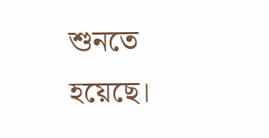শুনতে হয়েছে।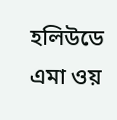হলিউডে এমা ওয়